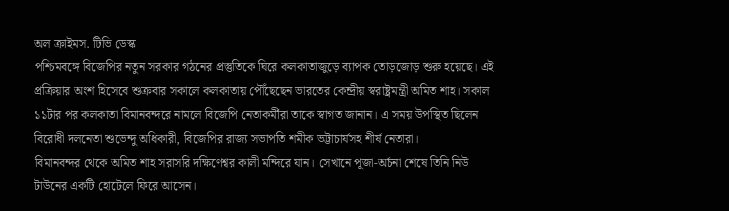অল ক্রাইমস. টিভি ডেস্ক
পশ্চিমবঙ্গে বিজেপির নতুন সরকার গঠনের প্রস্তুতিকে ঘিরে কলকাতাজুড়ে ব্যাপক তোড়জোড় শুরু হয়েছে। এই প্রক্রিয়ার অংশ হিসেবে শুক্রবার সকালে কলকাতায় পৌঁছেছেন ভারতের কেন্দ্রীয় স্বরাষ্ট্রমন্ত্রী অমিত শাহ। সকাল ১১টার পর কলকাতা বিমানবন্দরে নামলে বিজেপি নেতাকর্মীরা তাকে স্বাগত জানান। এ সময় উপস্থিত ছিলেন বিরোধী দলনেতা শুভেন্দু অধিকারী, বিজেপির রাজ্য সভাপতি শমীক ভট্টাচার্যসহ শীর্ষ নেতারা।
বিমানবন্দর থেকে অমিত শাহ সরাসরি দক্ষিণেশ্বর কালী মন্দিরে যান। সেখানে পূজা-অর্চনা শেষে তিনি নিউ টাউনের একটি হোটেলে ফিরে আসেন।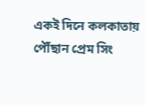একই দিনে কলকাতায় পৌঁছান প্রেম সিং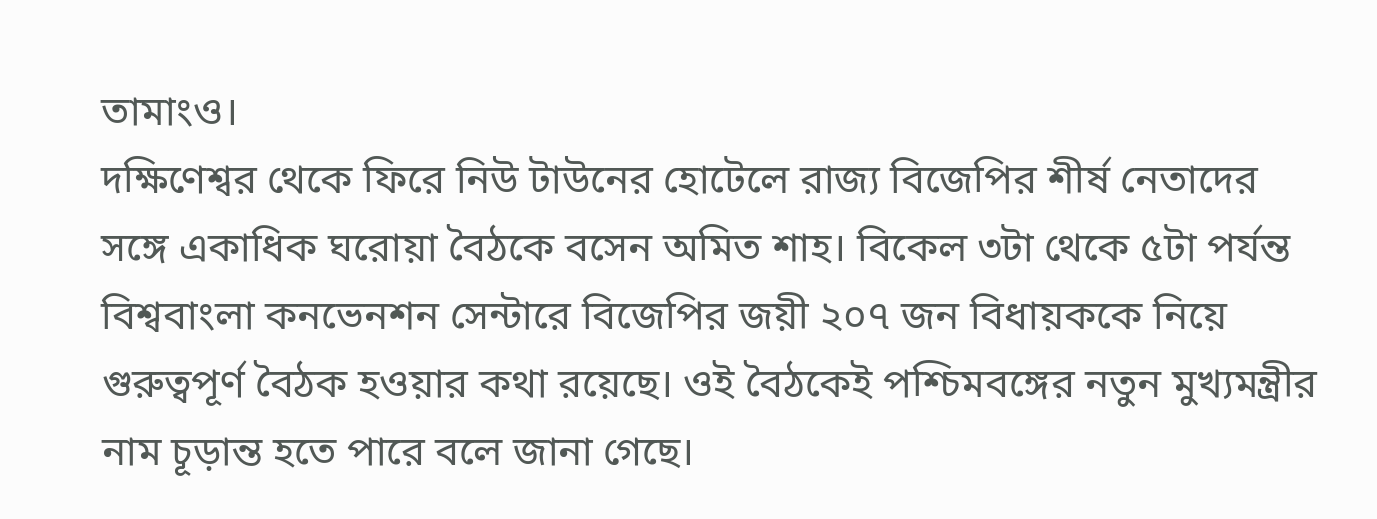তামাংও।
দক্ষিণেশ্বর থেকে ফিরে নিউ টাউনের হোটেলে রাজ্য বিজেপির শীর্ষ নেতাদের সঙ্গে একাধিক ঘরোয়া বৈঠকে বসেন অমিত শাহ। বিকেল ৩টা থেকে ৫টা পর্যন্ত বিশ্ববাংলা কনভেনশন সেন্টারে বিজেপির জয়ী ২০৭ জন বিধায়ককে নিয়ে গুরুত্বপূর্ণ বৈঠক হওয়ার কথা রয়েছে। ওই বৈঠকেই পশ্চিমবঙ্গের নতুন মুখ্যমন্ত্রীর নাম চূড়ান্ত হতে পারে বলে জানা গেছে।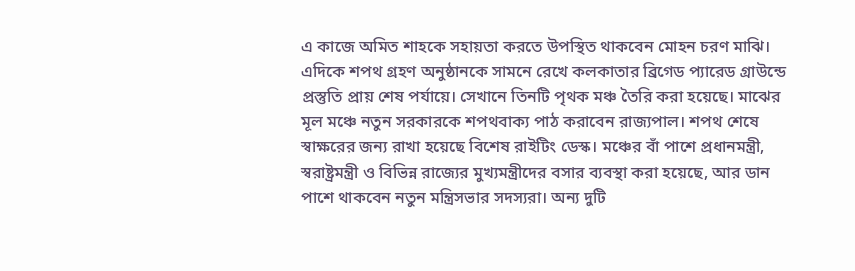এ কাজে অমিত শাহকে সহায়তা করতে উপস্থিত থাকবেন মোহন চরণ মাঝি।
এদিকে শপথ গ্রহণ অনুষ্ঠানকে সামনে রেখে কলকাতার ব্রিগেড প্যারেড গ্রাউন্ডে প্রস্তুতি প্রায় শেষ পর্যায়ে। সেখানে তিনটি পৃথক মঞ্চ তৈরি করা হয়েছে। মাঝের মূল মঞ্চে নতুন সরকারকে শপথবাক্য পাঠ করাবেন রাজ্যপাল। শপথ শেষে স্বাক্ষরের জন্য রাখা হয়েছে বিশেষ রাইটিং ডেস্ক। মঞ্চের বাঁ পাশে প্রধানমন্ত্রী, স্বরাষ্ট্রমন্ত্রী ও বিভিন্ন রাজ্যের মুখ্যমন্ত্রীদের বসার ব্যবস্থা করা হয়েছে, আর ডান পাশে থাকবেন নতুন মন্ত্রিসভার সদস্যরা। অন্য দুটি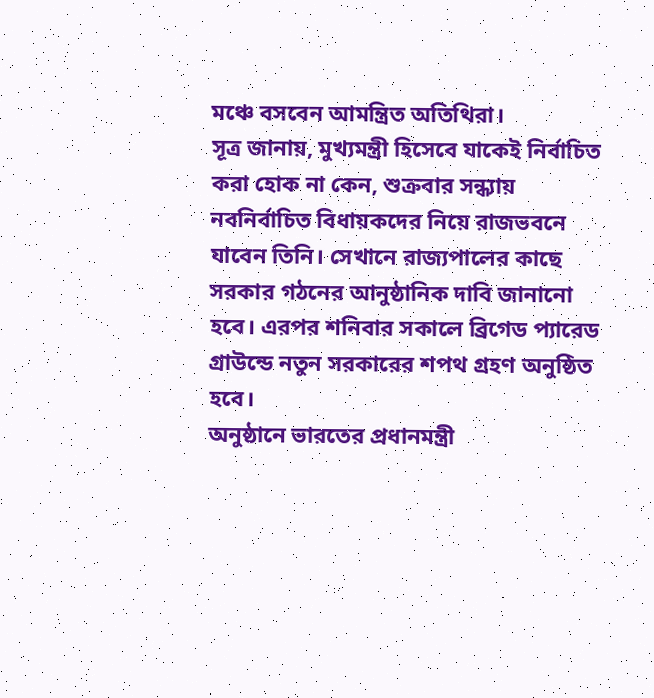মঞ্চে বসবেন আমন্ত্রিত অতিথিরা।
সূত্র জানায়, মুখ্যমন্ত্রী হিসেবে যাকেই নির্বাচিত করা হোক না কেন, শুক্রবার সন্ধ্যায় নবনির্বাচিত বিধায়কদের নিয়ে রাজভবনে যাবেন তিনি। সেখানে রাজ্যপালের কাছে সরকার গঠনের আনুষ্ঠানিক দাবি জানানো হবে। এরপর শনিবার সকালে ব্রিগেড প্যারেড গ্রাউন্ডে নতুন সরকারের শপথ গ্রহণ অনুষ্ঠিত হবে।
অনুষ্ঠানে ভারতের প্রধানমন্ত্রী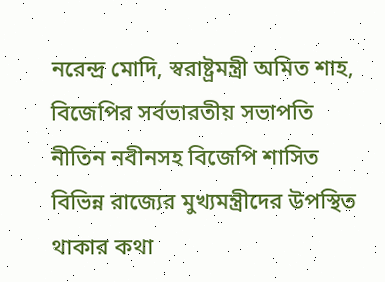নরেন্দ্র মোদি, স্বরাষ্ট্রমন্ত্রী অমিত শাহ, বিজেপির সর্বভারতীয় সভাপতি নীতিন নবীনসহ বিজেপি শাসিত বিভিন্ন রাজ্যের মুখ্যমন্ত্রীদের উপস্থিত থাকার কথা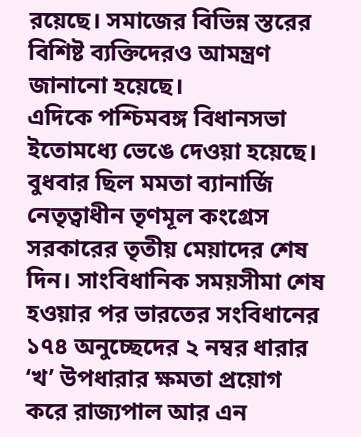রয়েছে। সমাজের বিভিন্ন স্তরের বিশিষ্ট ব্যক্তিদেরও আমন্ত্রণ জানানো হয়েছে।
এদিকে পশ্চিমবঙ্গ বিধানসভা ইতোমধ্যে ভেঙে দেওয়া হয়েছে। বুধবার ছিল মমতা ব্যানার্জি নেতৃত্বাধীন তৃণমূল কংগ্রেস সরকারের তৃতীয় মেয়াদের শেষ দিন। সাংবিধানিক সময়সীমা শেষ হওয়ার পর ভারতের সংবিধানের ১৭৪ অনুচ্ছেদের ২ নম্বর ধারার ‘খ’ উপধারার ক্ষমতা প্রয়োগ করে রাজ্যপাল আর এন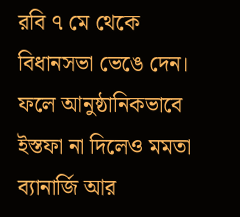রবি ৭ মে থেকে বিধানসভা ভেঙে দেন। ফলে আনুষ্ঠানিকভাবে ইস্তফা না দিলেও মমতা ব্যানার্জি আর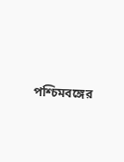পশ্চিমবঙ্গের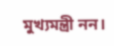মুখ্যমন্ত্রী নন।